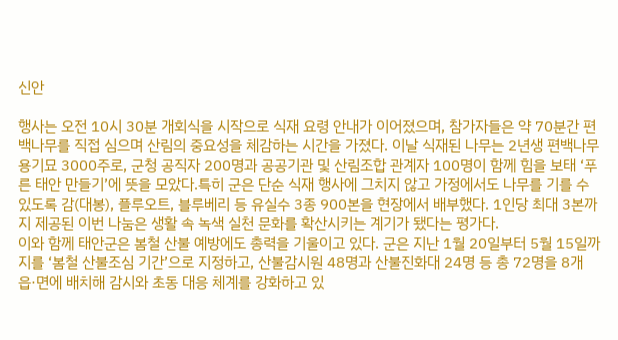신안

행사는 오전 10시 30분 개회식을 시작으로 식재 요령 안내가 이어졌으며, 참가자들은 약 70분간 편백나무를 직접 심으며 산림의 중요성을 체감하는 시간을 가졌다. 이날 식재된 나무는 2년생 편백나무 용기묘 3000주로, 군청 공직자 200명과 공공기관 및 산림조합 관계자 100명이 함께 힘을 보태 ‘푸른 태안 만들기’에 뜻을 모았다.특히 군은 단순 식재 행사에 그치지 않고 가정에서도 나무를 기를 수 있도록 감(대봉), 플루오트, 블루베리 등 유실수 3종 900본을 현장에서 배부했다. 1인당 최대 3본까지 제공된 이번 나눔은 생활 속 녹색 실천 문화를 확산시키는 계기가 됐다는 평가다.
이와 함께 태안군은 봄철 산불 예방에도 총력을 기울이고 있다. 군은 지난 1월 20일부터 5월 15일까지를 ‘봄철 산불조심 기간’으로 지정하고, 산불감시원 48명과 산불진화대 24명 등 총 72명을 8개 읍·면에 배치해 감시와 초동 대응 체계를 강화하고 있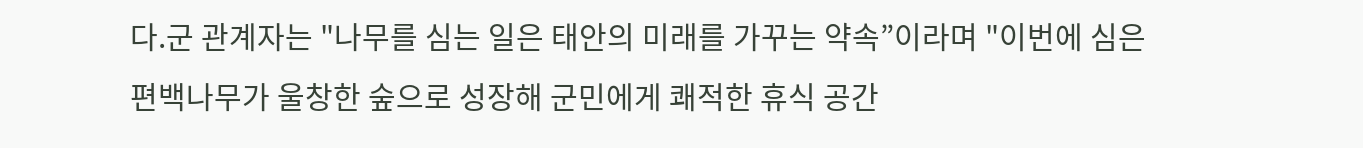다.군 관계자는 "나무를 심는 일은 태안의 미래를 가꾸는 약속”이라며 "이번에 심은 편백나무가 울창한 숲으로 성장해 군민에게 쾌적한 휴식 공간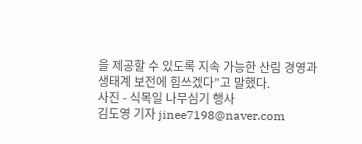을 제공할 수 있도록 지속 가능한 산림 경영과 생태계 보전에 힘쓰겠다”고 말했다.
사진 - 식목일 나무심기 행사
김도영 기자 jinee7198@naver.com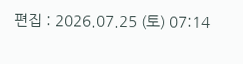편집 : 2026.07.25 (토) 07:14